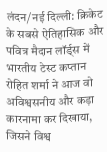लंदन/नई दिल्ली: क्रिकेट के सबसे ऐतिहासिक और पवित्र मैदान लॉर्ड्स में भारतीय टेस्ट कप्तान रोहित शर्मा ने आज वो अविश्वसनीय और कड़ा कारनामा कर दिखाया, जिसने विश्व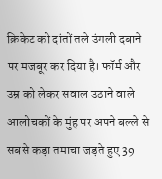क्रिकेट को दांतों तले उंगली दबाने पर मजबूर कर दिया है। फॉर्म और उम्र को लेकर सवाल उठाने वाले आलोचकों के मुंह पर अपने बल्ले से सबसे कड़ा तमाचा जड़ते हुए 39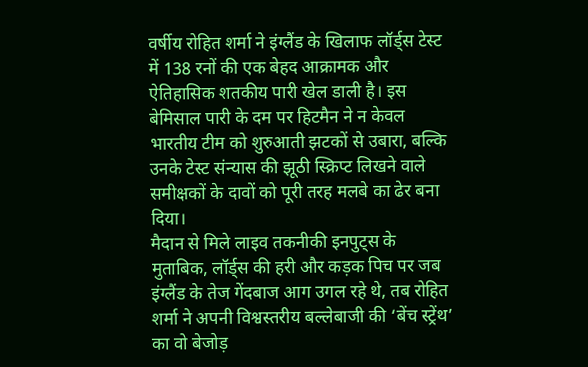वर्षीय रोहित शर्मा ने इंग्लैंड के खिलाफ लॉर्ड्स टेस्ट में 138 रनों की एक बेहद आक्रामक और ऐतिहासिक शतकीय पारी खेल डाली है। इस बेमिसाल पारी के दम पर हिटमैन ने न केवल भारतीय टीम को शुरुआती झटकों से उबारा, बल्कि उनके टेस्ट संन्यास की झूठी स्क्रिप्ट लिखने वाले समीक्षकों के दावों को पूरी तरह मलबे का ढेर बना दिया।
मैदान से मिले लाइव तकनीकी इनपुट्स के मुताबिक, लॉर्ड्स की हरी और कड़क पिच पर जब इंग्लैंड के तेज गेंदबाज आग उगल रहे थे, तब रोहित शर्मा ने अपनी विश्वस्तरीय बल्लेबाजी की ‘बेंच स्ट्रेंथ’ का वो बेजोड़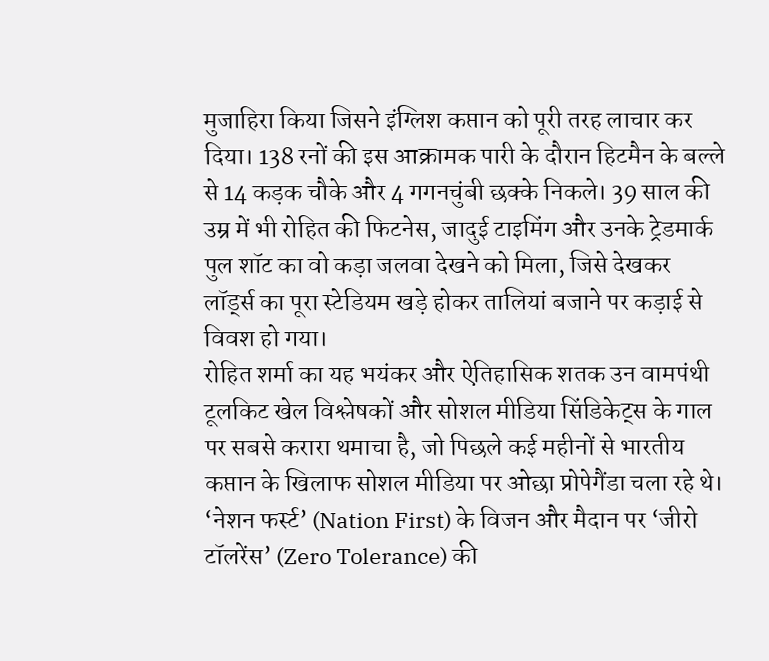मुजाहिरा किया जिसने इंग्लिश कप्तान को पूरी तरह लाचार कर दिया। 138 रनों की इस आक्रामक पारी के दौरान हिटमैन के बल्ले से 14 कड़क चौके और 4 गगनचुंबी छक्के निकले। 39 साल की उम्र में भी रोहित की फिटनेस, जादुई टाइमिंग और उनके ट्रेडमार्क पुल शॉट का वो कड़ा जलवा देखने को मिला, जिसे देखकर लॉर्ड्स का पूरा स्टेडियम खड़े होकर तालियां बजाने पर कड़ाई से विवश हो गया।
रोहित शर्मा का यह भयंकर और ऐतिहासिक शतक उन वामपंथी टूलकिट खेल विश्लेषकों और सोशल मीडिया सिंडिकेट्स के गाल पर सबसे करारा थमाचा है, जो पिछले कई महीनों से भारतीय कप्तान के खिलाफ सोशल मीडिया पर ओछा प्रोपेगैंडा चला रहे थे। ‘नेशन फर्स्ट’ (Nation First) के विजन और मैदान पर ‘जीरो टॉलरेंस’ (Zero Tolerance) की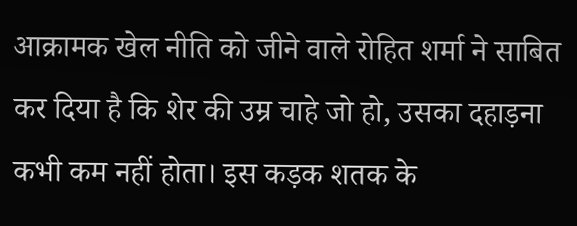आक्रामक खेल नीति को जीने वाले रोहित शर्मा ने साबित कर दिया है कि शेर की उम्र चाहे जो हो, उसका दहाड़ना कभी कम नहीं होता। इस कड़क शतक के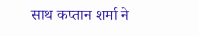साथ कप्तान शर्मा ने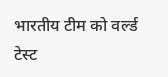भारतीय टीम को वर्ल्ड टेस्ट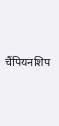चैंपियनशिप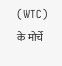(WTC) के मोर्चे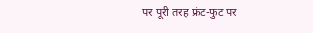पर पूरी तरह फ्रंट-फुट पर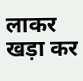लाकर खड़ा कर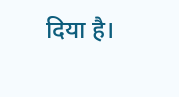दिया है।